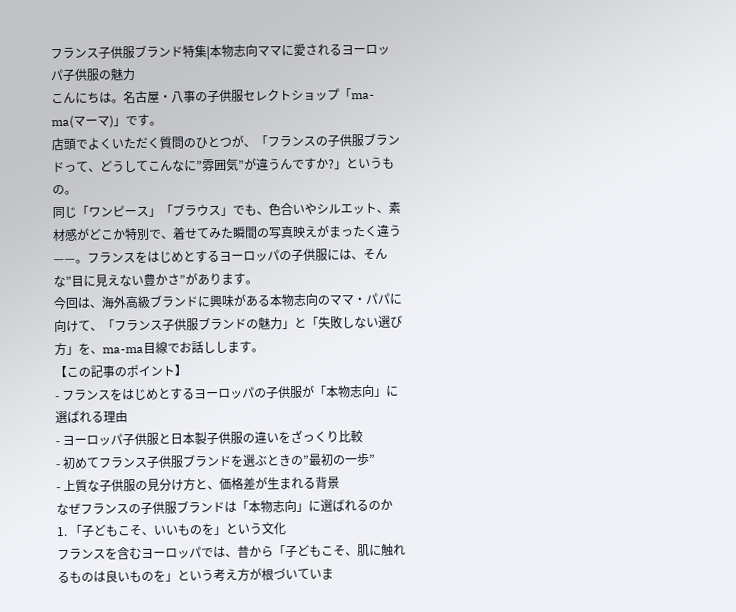フランス子供服ブランド特集|本物志向ママに愛されるヨーロッパ子供服の魅力
こんにちは。名古屋・八事の子供服セレクトショップ「ma-ma(マーマ)」です。
店頭でよくいただく質問のひとつが、「フランスの子供服ブランドって、どうしてこんなに”雰囲気”が違うんですか?」というもの。
同じ「ワンピース」「ブラウス」でも、色合いやシルエット、素材感がどこか特別で、着せてみた瞬間の写真映えがまったく違う——。フランスをはじめとするヨーロッパの子供服には、そんな”目に見えない豊かさ”があります。
今回は、海外高級ブランドに興味がある本物志向のママ・パパに向けて、「フランス子供服ブランドの魅力」と「失敗しない選び方」を、ma-ma目線でお話しします。
【この記事のポイント】
- フランスをはじめとするヨーロッパの子供服が「本物志向」に選ばれる理由
- ヨーロッパ子供服と日本製子供服の違いをざっくり比較
- 初めてフランス子供服ブランドを選ぶときの”最初の一歩”
- 上質な子供服の見分け方と、価格差が生まれる背景
なぜフランスの子供服ブランドは「本物志向」に選ばれるのか
1. 「子どもこそ、いいものを」という文化
フランスを含むヨーロッパでは、昔から「子どもこそ、肌に触れるものは良いものを」という考え方が根づいていま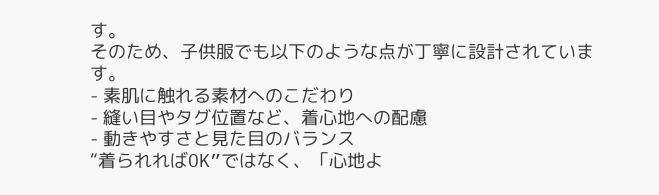す。
そのため、子供服でも以下のような点が丁寧に設計されています。
- 素肌に触れる素材へのこだわり
- 縫い目やタグ位置など、着心地への配慮
- 動きやすさと見た目のバランス
“着られればOK”ではなく、「心地よ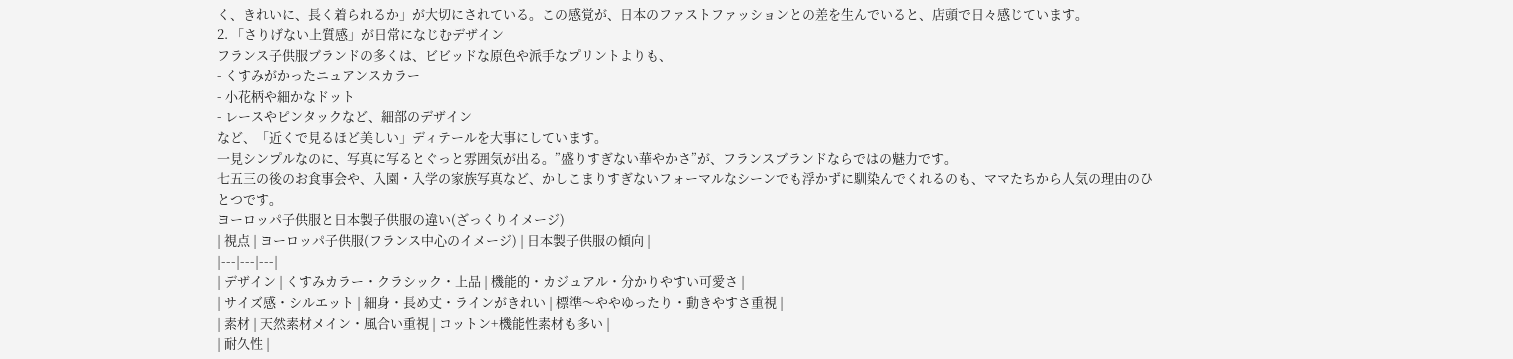く、きれいに、長く着られるか」が大切にされている。この感覚が、日本のファストファッションとの差を生んでいると、店頭で日々感じています。
2. 「さりげない上質感」が日常になじむデザイン
フランス子供服ブランドの多くは、ビビッドな原色や派手なプリントよりも、
- くすみがかったニュアンスカラー
- 小花柄や細かなドット
- レースやピンタックなど、細部のデザイン
など、「近くで見るほど美しい」ディテールを大事にしています。
一見シンプルなのに、写真に写るとぐっと雰囲気が出る。”盛りすぎない華やかさ”が、フランスブランドならではの魅力です。
七五三の後のお食事会や、入園・入学の家族写真など、かしこまりすぎないフォーマルなシーンでも浮かずに馴染んでくれるのも、ママたちから人気の理由のひとつです。
ヨーロッパ子供服と日本製子供服の違い(ざっくりイメージ)
| 視点 | ヨーロッパ子供服(フランス中心のイメージ) | 日本製子供服の傾向 |
|---|---|---|
| デザイン | くすみカラー・クラシック・上品 | 機能的・カジュアル・分かりやすい可愛さ |
| サイズ感・シルエット | 細身・長め丈・ラインがきれい | 標準〜ややゆったり・動きやすさ重視 |
| 素材 | 天然素材メイン・風合い重視 | コットン+機能性素材も多い |
| 耐久性 |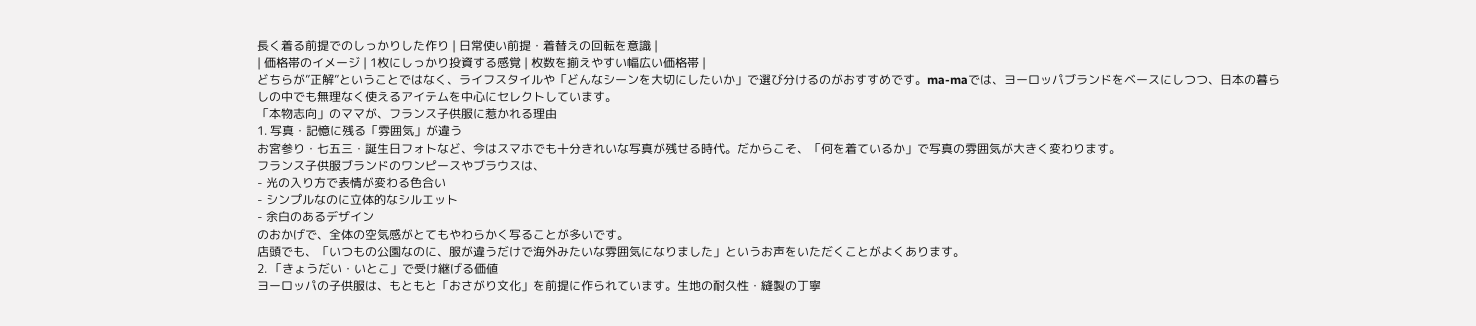長く着る前提でのしっかりした作り | 日常使い前提・着替えの回転を意識 |
| 価格帯のイメージ | 1枚にしっかり投資する感覚 | 枚数を揃えやすい幅広い価格帯 |
どちらが”正解”ということではなく、ライフスタイルや「どんなシーンを大切にしたいか」で選び分けるのがおすすめです。ma-maでは、ヨーロッパブランドをベースにしつつ、日本の暮らしの中でも無理なく使えるアイテムを中心にセレクトしています。
「本物志向」のママが、フランス子供服に惹かれる理由
1. 写真・記憶に残る「雰囲気」が違う
お宮参り・七五三・誕生日フォトなど、今はスマホでも十分きれいな写真が残せる時代。だからこそ、「何を着ているか」で写真の雰囲気が大きく変わります。
フランス子供服ブランドのワンピースやブラウスは、
- 光の入り方で表情が変わる色合い
- シンプルなのに立体的なシルエット
- 余白のあるデザイン
のおかげで、全体の空気感がとてもやわらかく写ることが多いです。
店頭でも、「いつもの公園なのに、服が違うだけで海外みたいな雰囲気になりました」というお声をいただくことがよくあります。
2. 「きょうだい・いとこ」で受け継げる価値
ヨーロッパの子供服は、もともと「おさがり文化」を前提に作られています。生地の耐久性・縫製の丁寧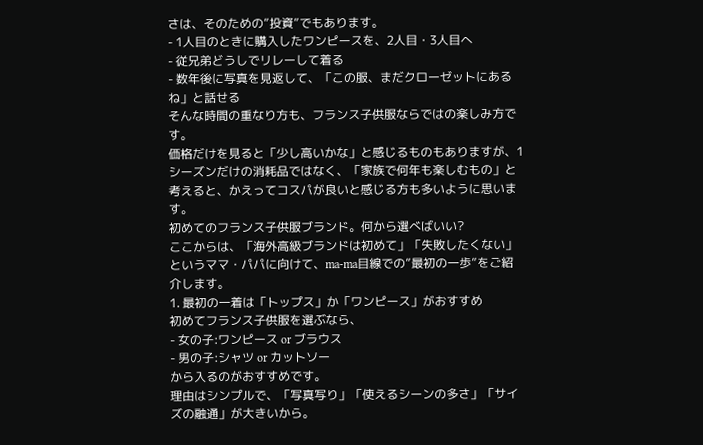さは、そのための”投資”でもあります。
- 1人目のときに購入したワンピースを、2人目・3人目へ
- 従兄弟どうしでリレーして着る
- 数年後に写真を見返して、「この服、まだクローゼットにあるね」と話せる
そんな時間の重なり方も、フランス子供服ならではの楽しみ方です。
価格だけを見ると「少し高いかな」と感じるものもありますが、1シーズンだけの消耗品ではなく、「家族で何年も楽しむもの」と考えると、かえってコスパが良いと感じる方も多いように思います。
初めてのフランス子供服ブランド。何から選べばいい?
ここからは、「海外高級ブランドは初めて」「失敗したくない」というママ・パパに向けて、ma-ma目線での”最初の一歩”をご紹介します。
1. 最初の一着は「トップス」か「ワンピース」がおすすめ
初めてフランス子供服を選ぶなら、
- 女の子:ワンピース or ブラウス
- 男の子:シャツ or カットソー
から入るのがおすすめです。
理由はシンプルで、「写真写り」「使えるシーンの多さ」「サイズの融通」が大きいから。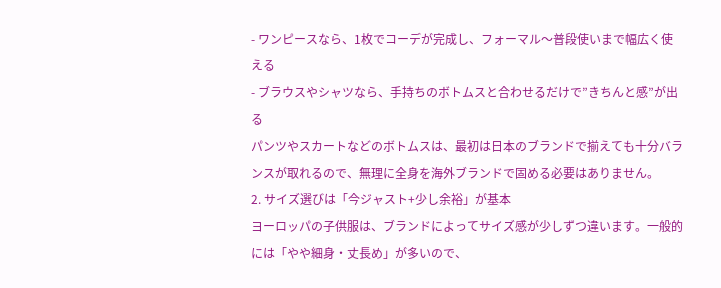- ワンピースなら、1枚でコーデが完成し、フォーマル〜普段使いまで幅広く使える
- ブラウスやシャツなら、手持ちのボトムスと合わせるだけで”きちんと感”が出る
パンツやスカートなどのボトムスは、最初は日本のブランドで揃えても十分バランスが取れるので、無理に全身を海外ブランドで固める必要はありません。
2. サイズ選びは「今ジャスト+少し余裕」が基本
ヨーロッパの子供服は、ブランドによってサイズ感が少しずつ違います。一般的には「やや細身・丈長め」が多いので、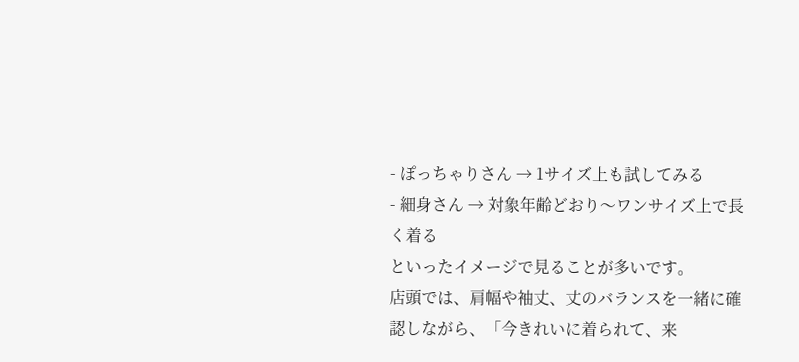- ぽっちゃりさん → 1サイズ上も試してみる
- 細身さん → 対象年齢どおり〜ワンサイズ上で長く着る
といったイメージで見ることが多いです。
店頭では、肩幅や袖丈、丈のバランスを一緒に確認しながら、「今きれいに着られて、来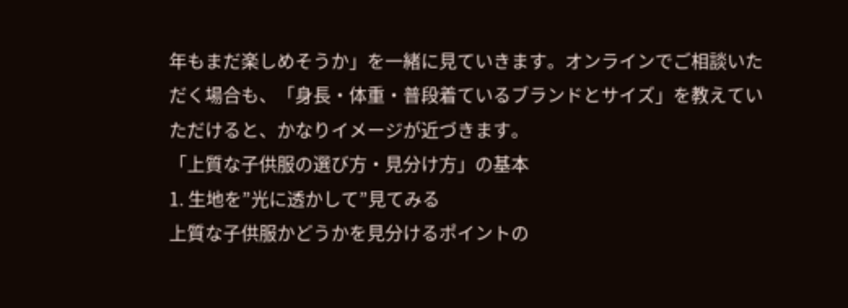年もまだ楽しめそうか」を一緒に見ていきます。オンラインでご相談いただく場合も、「身長・体重・普段着ているブランドとサイズ」を教えていただけると、かなりイメージが近づきます。
「上質な子供服の選び方・見分け方」の基本
1. 生地を”光に透かして”見てみる
上質な子供服かどうかを見分けるポイントの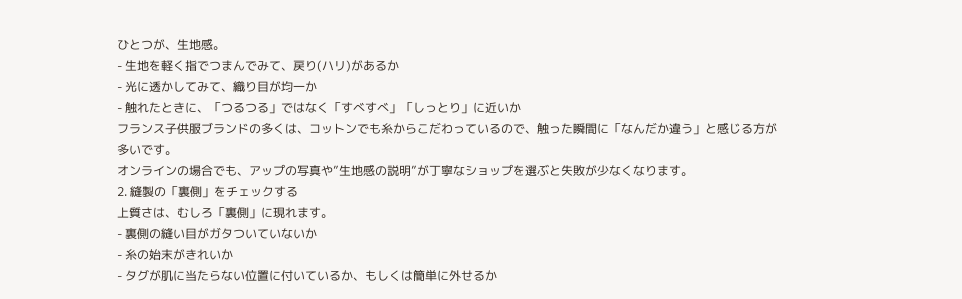ひとつが、生地感。
- 生地を軽く指でつまんでみて、戻り(ハリ)があるか
- 光に透かしてみて、織り目が均一か
- 触れたときに、「つるつる」ではなく「すべすべ」「しっとり」に近いか
フランス子供服ブランドの多くは、コットンでも糸からこだわっているので、触った瞬間に「なんだか違う」と感じる方が多いです。
オンラインの場合でも、アップの写真や”生地感の説明”が丁寧なショップを選ぶと失敗が少なくなります。
2. 縫製の「裏側」をチェックする
上質さは、むしろ「裏側」に現れます。
- 裏側の縫い目がガタついていないか
- 糸の始末がきれいか
- タグが肌に当たらない位置に付いているか、もしくは簡単に外せるか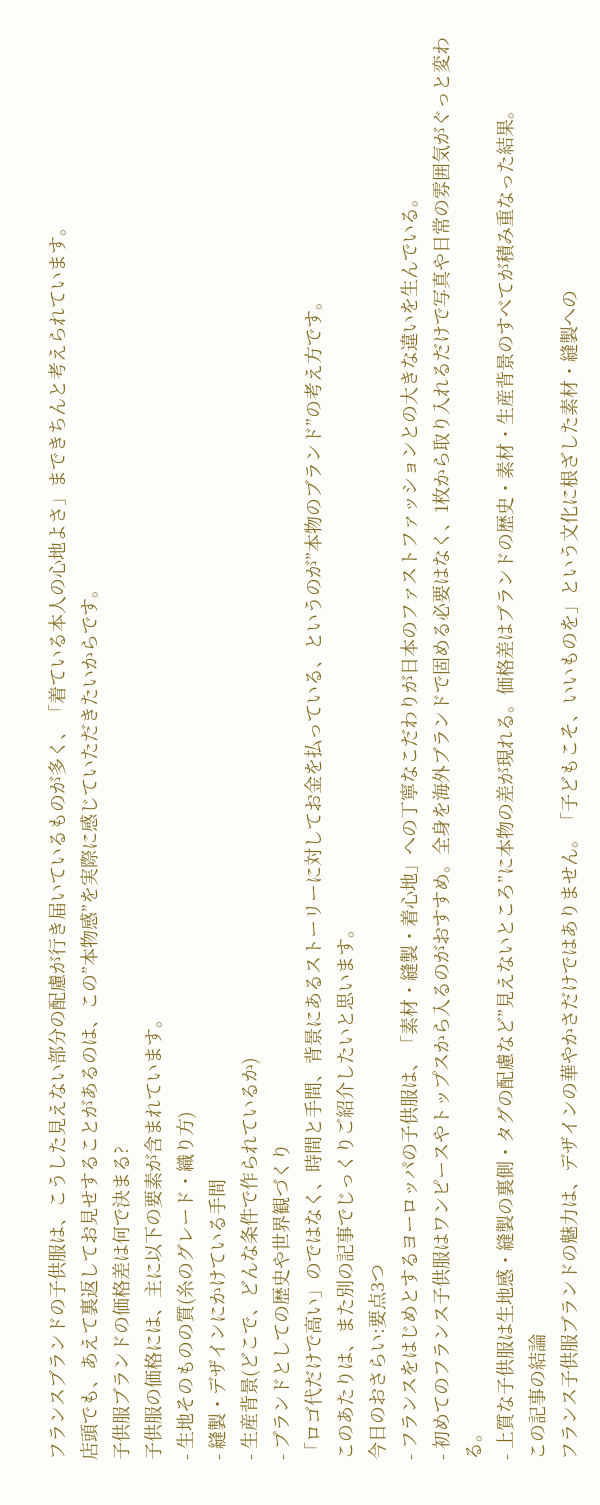フランスブランドの子供服は、こうした見えない部分の配慮が行き届いているものが多く、「着ている本人の心地よさ」まできちんと考えられています。
店頭でも、あえて裏返してお見せすることがあるのは、この”本物感”を実際に感じていただきたいからです。
子供服ブランドの価格差は何で決まる?
子供服の価格には、主に以下の要素が含まれています。
- 生地そのものの質(糸のグレード・織り方)
- 縫製・デザインにかけている手間
- 生産背景(どこで、どんな条件で作られているか)
- ブランドとしての歴史や世界観づくり
「ロゴ代だけで高い」のではなく、時間と手間、背景にあるストーリーに対してお金を払っている、というのが”本物のブランド”の考え方です。
このあたりは、また別の記事でじっくりご紹介したいと思います。
今日のおさらい:要点3つ
- フランスをはじめとするヨーロッパの子供服は、「素材・縫製・着心地」への丁寧なこだわりが日本のファストファッションとの大きな違いを生んでいる。
- 初めてのフランス子供服はワンピースやトップスから入るのがおすすめ。全身を海外ブランドで固める必要はなく、1枚から取り入れるだけで写真や日常の雰囲気がぐっと変わる。
- 上質な子供服は生地感・縫製の裏側・タグの配慮など”見えないところ”に本物の差が現れる。価格差はブランドの歴史・素材・生産背景のすべてが積み重なった結果。
この記事の結論
フランス子供服ブランドの魅力は、デザインの華やかさだけではありません。「子どもこそ、いいものを」という文化に根ざした素材・縫製への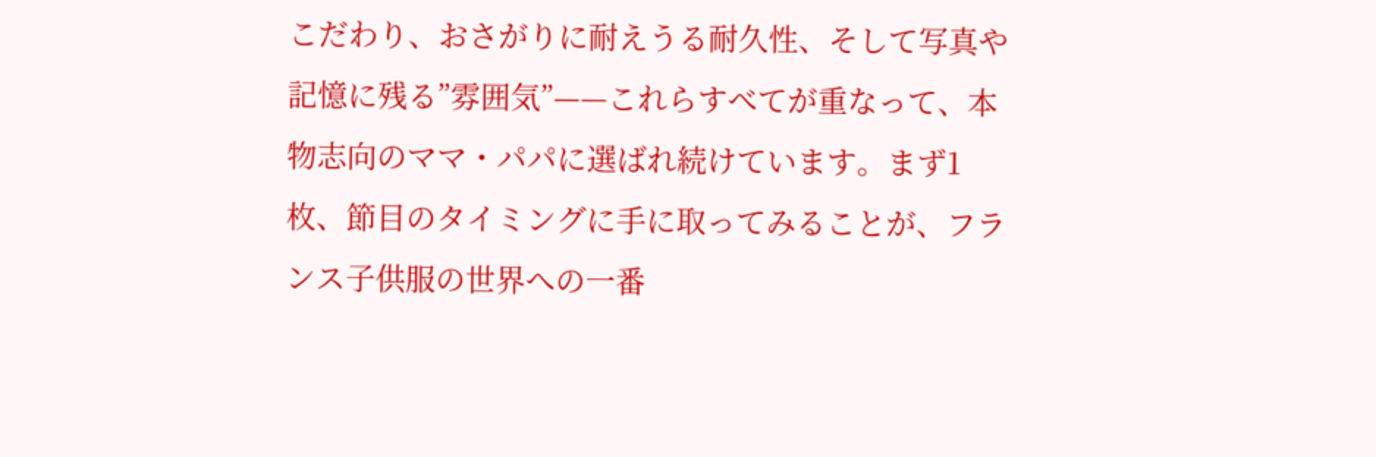こだわり、おさがりに耐えうる耐久性、そして写真や記憶に残る”雰囲気”——これらすべてが重なって、本物志向のママ・パパに選ばれ続けています。まず1枚、節目のタイミングに手に取ってみることが、フランス子供服の世界への一番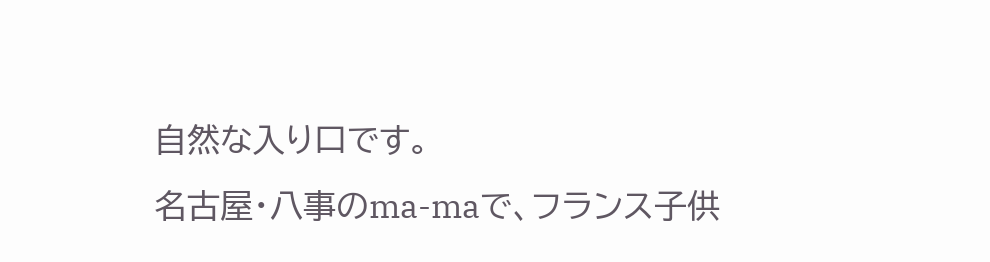自然な入り口です。
名古屋・八事のma-maで、フランス子供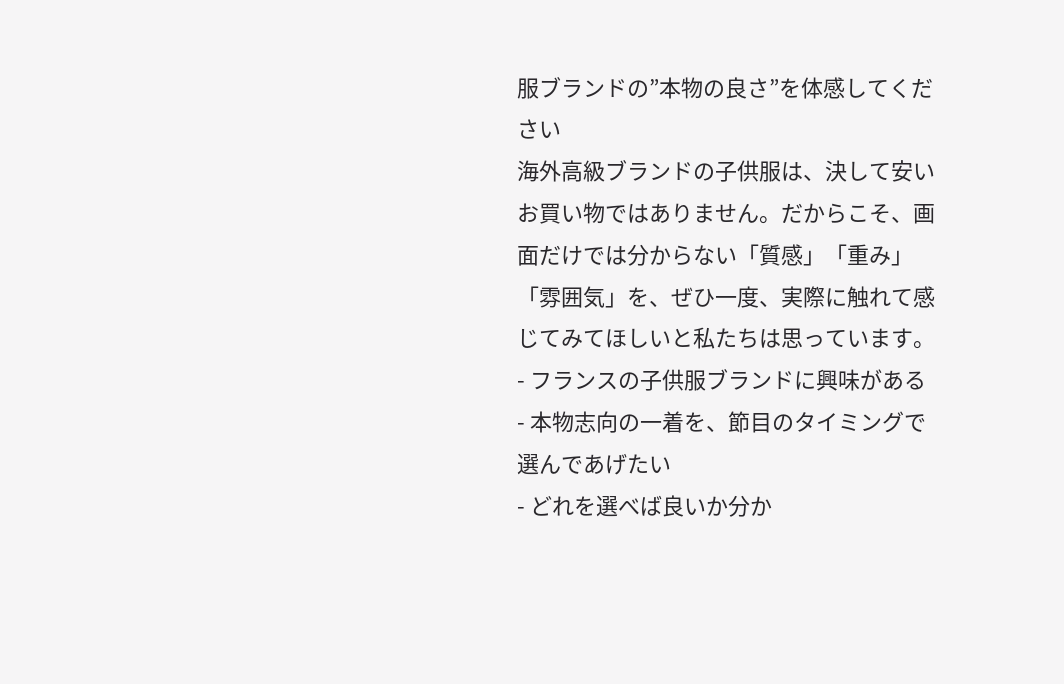服ブランドの”本物の良さ”を体感してください
海外高級ブランドの子供服は、決して安いお買い物ではありません。だからこそ、画面だけでは分からない「質感」「重み」「雰囲気」を、ぜひ一度、実際に触れて感じてみてほしいと私たちは思っています。
- フランスの子供服ブランドに興味がある
- 本物志向の一着を、節目のタイミングで選んであげたい
- どれを選べば良いか分か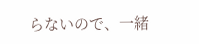らないので、一緒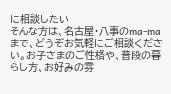に相談したい
そんな方は、名古屋・八事のma-maまで、どうぞお気軽にご相談ください。お子さまのご性格や、普段の暮らし方、お好みの雰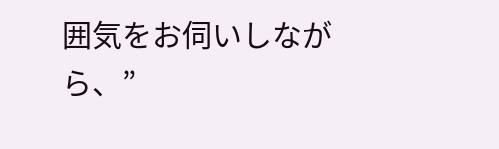囲気をお伺いしながら、”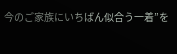今のご家族にいちばん似合う一着”を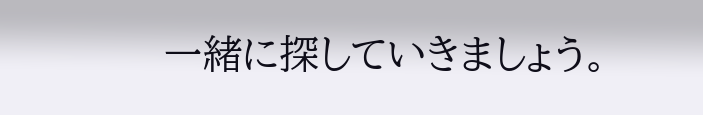一緒に探していきましょう。